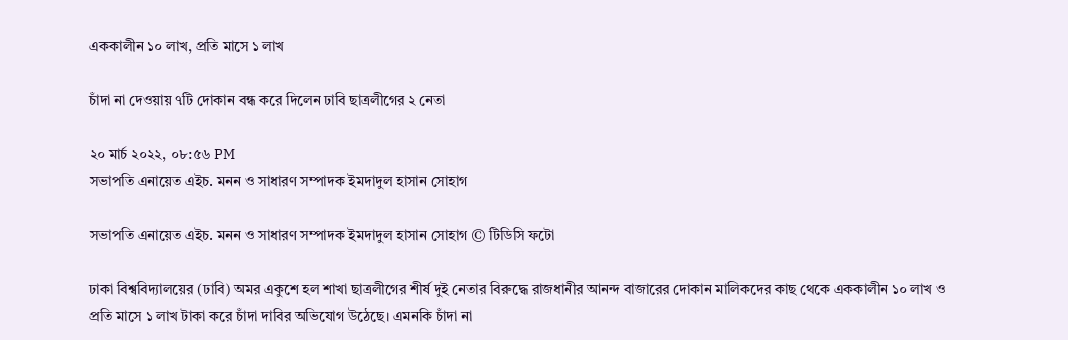এককালীন ১০ লাখ, প্রতি মাসে ১ লাখ

চাঁদা না দেওয়ায় ৭টি দোকান বন্ধ করে দিলেন ঢাবি ছাত্রলীগের ২ নেতা

২০ মার্চ ২০২২, ০৮:৫৬ PM
সভাপতি এনায়েত এইচ. মনন ও সাধারণ সম্পাদক ইমদাদুল হাসান সোহাগ

সভাপতি এনায়েত এইচ. মনন ও সাধারণ সম্পাদক ইমদাদুল হাসান সোহাগ © টিডিসি ফটো

ঢাকা বিশ্ববিদ্যালয়ের (ঢাবি) অমর একুশে হল শাখা ছাত্রলীগের শীর্ষ দুই নেতার বিরুদ্ধে রাজধানীর আনন্দ বাজারের দোকান মালিকদের কাছ থেকে এককালীন ১০ লাখ ও প্রতি মাসে ১ লাখ টাকা করে চাঁদা দাবির অভিযোগ উঠেছে। এমনকি চাঁদা না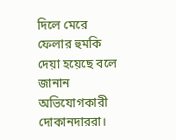দিলে মেরে ফেলার হুমকি দেয়া হয়েছে বলে জানান অভিযোগকারী দোকানদাররা।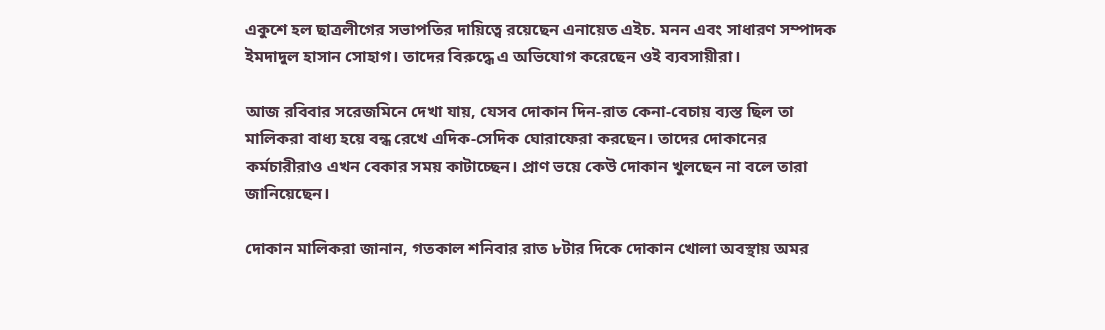একুশে হল ছাত্রলীগের সভাপতির দায়িত্বে রয়েছেন এনায়েত এইচ. মনন এবং সাধারণ সম্পাদক ইমদাদুল হাসান সোহাগ। তাদের বিরুদ্ধে এ অভিযোগ করেছেন ওই ব্যবসায়ীরা।

আজ রবিবার সরেজমিনে দেখা যায়, যেসব দোকান দিন-রাত কেনা-বেচায় ব্যস্ত ছিল তা মালিকরা বাধ্য হয়ে বন্ধ রেখে এদিক-সেদিক ঘোরাফেরা করছেন। তাদের দোকানের কর্মচারীরাও এখন বেকার সময় কাটাচ্ছেন। প্রাণ ভয়ে কেউ দোকান খুলছেন না বলে তারা জানিয়েছেন।

দোকান মালিকরা জানান, গতকাল শনিবার রাত ৮টার দিকে দোকান খোলা অবস্থায় অমর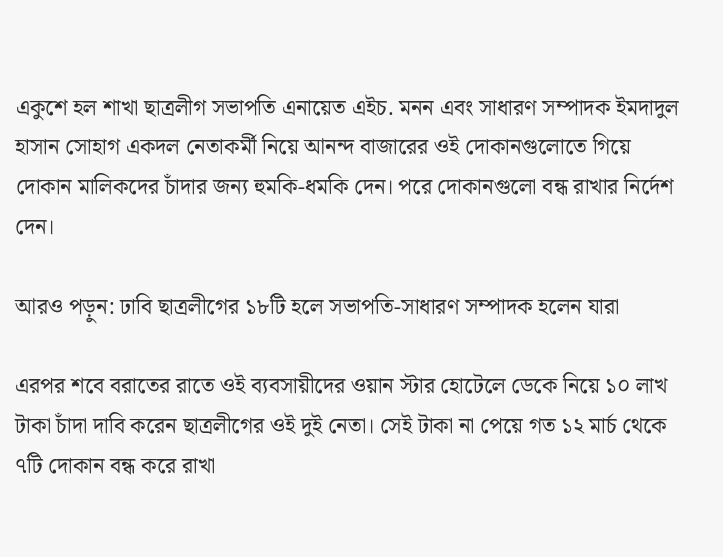একুশে হল শাখা ছাত্রলীগ সভাপতি এনায়েত এইচ. মনন এবং সাধারণ সম্পাদক ইমদাদুল হাসান সোহাগ একদল নেতাকর্মী নিয়ে আনন্দ বাজারের ওই দোকানগুলোতে গিয়ে দোকান মালিকদের চাঁদার জন্য হুমকি-ধমকি দেন। পরে দোকানগুলো বন্ধ রাখার নির্দেশ দেন।

আরও পড়ুন: ঢাবি ছাত্রলীগের ১৮টি হলে সভাপতি-সাধারণ সম্পাদক হলেন যারা

এরপর শবে বরাতের রাতে ওই ব্যবসায়ীদের ওয়ান স্টার হোটেলে ডেকে নিয়ে ১০ লাখ টাকা চাঁদা দাবি করেন ছাত্রলীগের ওই দুই নেতা। সেই টাকা না পেয়ে গত ১২ মার্চ থেকে ৭টি দোকান বন্ধ করে রাখা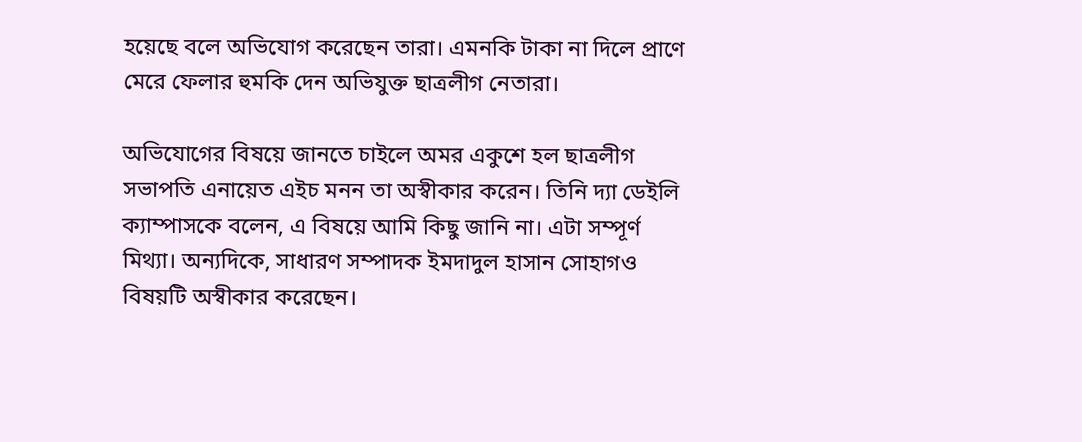হয়েছে বলে অভিযোগ করেছেন তারা। এমনকি টাকা না দিলে প্রাণে মেরে ফেলার হুমকি দেন অভিযুক্ত ছাত্রলীগ নেতারা।

অভিযোগের বিষয়ে জানতে চাইলে অমর একুশে হল‌ ছাত্রলীগ সভাপতি এনায়েত এইচ মনন তা অস্বীকার করেন। তিনি দ্যা ডেইলি ক্যাম্পাসকে বলেন, এ বিষয়ে আমি কিছু জানি না। এটা সম্পূর্ণ মিথ্যা। অন্যদিকে, সাধারণ সম্পাদক ইমদাদুল হাসান সোহাগও বিষয়টি অস্বীকার করেছেন।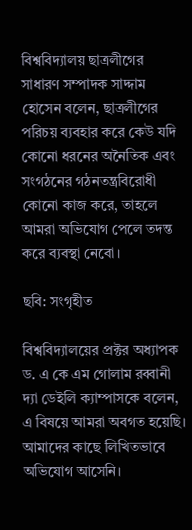বিশ্ববিদ্যালয় ছাত্রলীগের সাধারণ সম্পাদক সাদ্দাম হোসেন বলেন, ছাত্রলীগের পরিচয় ব্যবহার করে কেউ যদি কোনো ধরনের অনৈতিক এবং সংগঠনের গঠনতন্ত্রবিরোধী কোনো কাজ করে, তাহলে আমরা অভিযোগ পেলে তদন্ত করে ব্যবস্থা নেবো।

ছবি: সংগৃহীত

বিশ্ববিদ্যালয়ের প্রক্টর অধ্যাপক ড. এ কে এম গোলাম রব্বানী দ্যা ডেইলি ক্যাম্পাসকে বলেন, এ বিষয়ে আমরা অবগত হয়েছি। আমাদের কাছে লিখিতভাবে অভিযোগ আসেনি।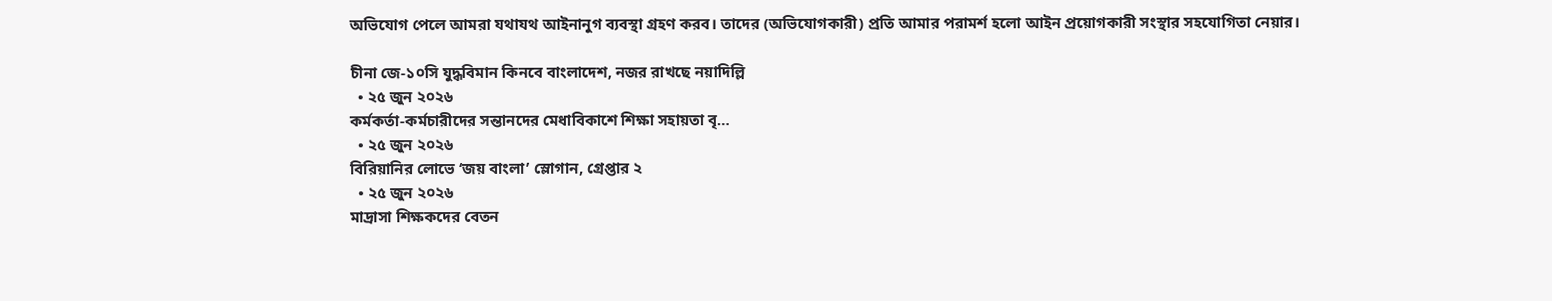অভিযোগ পেলে আমরা যথাযথ আইনানুগ ব্যবস্থা গ্রহণ করব। তাদের (অভিযোগকারী) প্রতি আমার পরামর্শ হলো আইন প্রয়োগকারী সংস্থার সহযোগিতা নেয়ার।

চীনা জে-১০সি যুদ্ধবিমান কিনবে বাংলাদেশ, নজর রাখছে নয়াদিল্লি
  • ২৫ জুন ২০২৬
কর্মকর্তা-কর্মচারীদের সন্তানদের মেধাবিকাশে শিক্ষা সহায়তা বৃ…
  • ২৫ জুন ২০২৬
বিরিয়ানির লোভে ‘জয় বাংলা’ স্লোগান, গ্রেপ্তার ২
  • ২৫ জুন ২০২৬
মাদ্রাসা শিক্ষকদের বেতন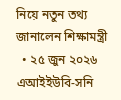নিয়ে নতুন তথ্য জানালেন শিক্ষামন্ত্রী
  • ২৫ জুন ২০২৬
এআইইউবি-সনি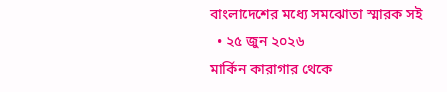বাংলাদেশের মধ্যে সমঝোতা স্মারক সই
  • ২৫ জুন ২০২৬
মার্কিন কারাগার থেকে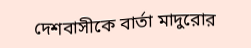দেশবাসীকে বার্তা মাদুরোর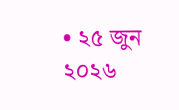• ২৫ জুন ২০২৬